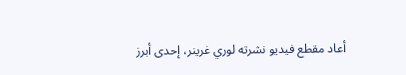أعاد مقطع فيديو نشرته لوري غرينر، إحدى أبرز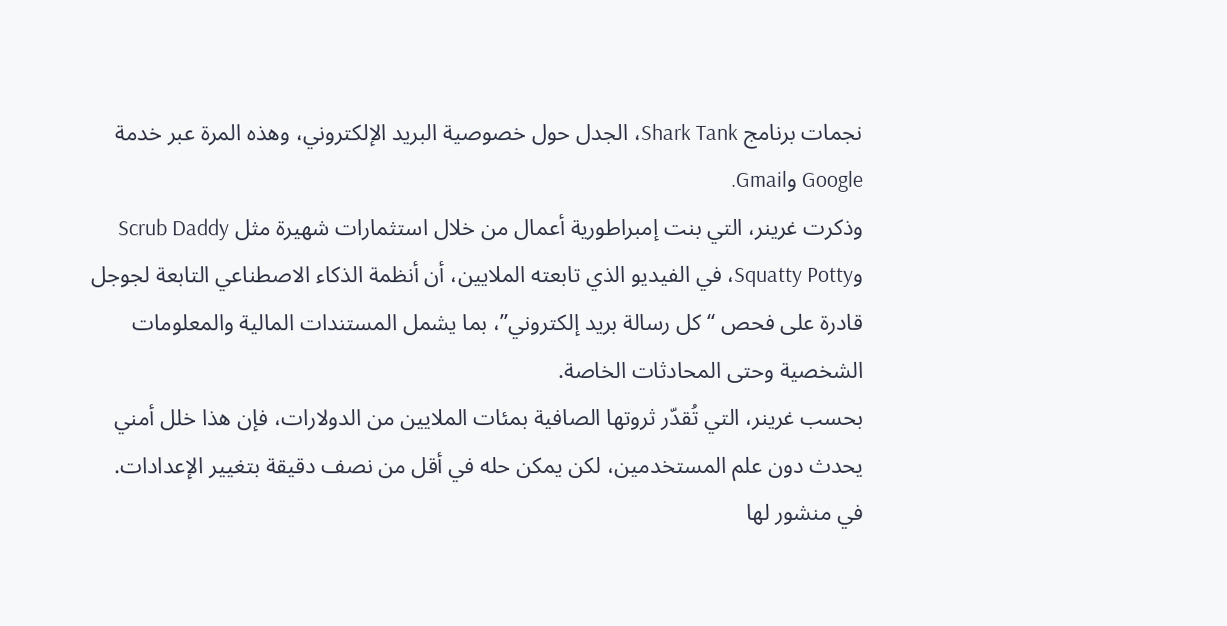نجمات برنامج Shark Tank، الجدل حول خصوصية البريد الإلكتروني، وهذه المرة عبر خدمة Google وGmail.
وذكرت غرينر، التي بنت إمبراطورية أعمال من خلال استثمارات شهيرة مثل Scrub Daddy وSquatty Potty، في الفيديو الذي تابعته الملايين، أن أنظمة الذكاء الاصطناعي التابعة لجوجل قادرة على فحص “كل رسالة بريد إلكتروني”، بما يشمل المستندات المالية والمعلومات الشخصية وحتى المحادثات الخاصة.
بحسب غرينر، التي تُقدّر ثروتها الصافية بمئات الملايين من الدولارات، فإن هذا خلل أمني يحدث دون علم المستخدمين، لكن يمكن حله في أقل من نصف دقيقة بتغيير الإعدادات.
في منشور لها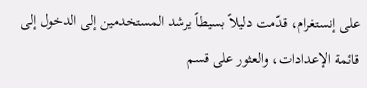على إنستغرام، قدّمت دليلاً بسيطاً يرشد المستخدمين إلى الدخول إلى قائمة الإعدادات، والعثور على قسم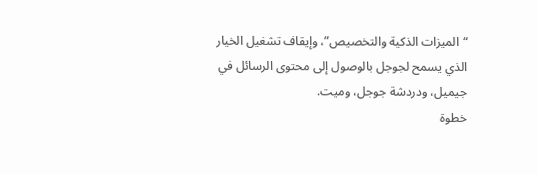“الميزات الذكية والتخصيص”، وإيقاف تشغيل الخيار الذي يسمح لجوجل بالوصول إلى محتوى الرسائل في جيميل، ودردشة جوجل، وميت.
خطوة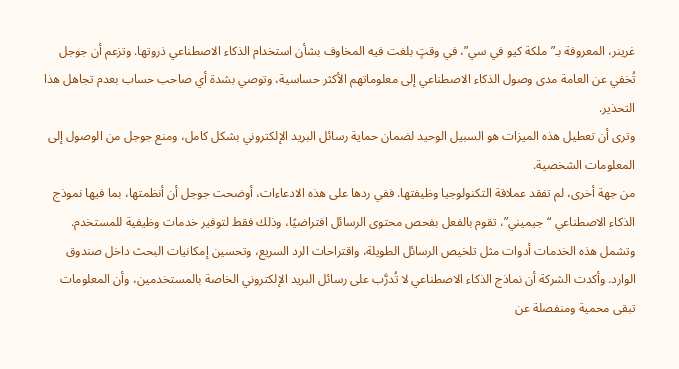غرينر، المعروفة بـ”ملكة كيو في سي”، في وقتٍ بلغت فيه المخاوف بشأن استخدام الذكاء الاصطناعي ذروتها. وتزعم أن جوجل تُخفي عن العامة مدى وصول الذكاء الاصطناعي إلى معلوماتهم الأكثر حساسية، وتوصي بشدة أي صاحب حساب بعدم تجاهل هذا التحذير.
وترى أن تعطيل هذه الميزات هو السبيل الوحيد لضمان حماية رسائل البريد الإلكتروني بشكل كامل، ومنع جوجل من الوصول إلى المعلومات الشخصية.
من جهة أخرى، لم تفقد عملاقة التكنولوجيا وظيفتها. ففي ردها على هذه الادعاءات، أوضحت جوجل أن أنظمتها، بما فيها نموذج الذكاء الاصطناعي “جيميني”، تقوم بالفعل بفحص محتوى الرسائل افتراضيًا، وذلك فقط لتوفير خدمات وظيفية للمستخدم.
وتشمل هذه الخدمات أدوات مثل تلخيص الرسائل الطويلة، واقتراحات الرد السريع، وتحسين إمكانيات البحث داخل صندوق الوارد. وأكدت الشركة أن نماذج الذكاء الاصطناعي لا تُدرَّب على رسائل البريد الإلكتروني الخاصة بالمستخدمين، وأن المعلومات تبقى محمية ومنفصلة عن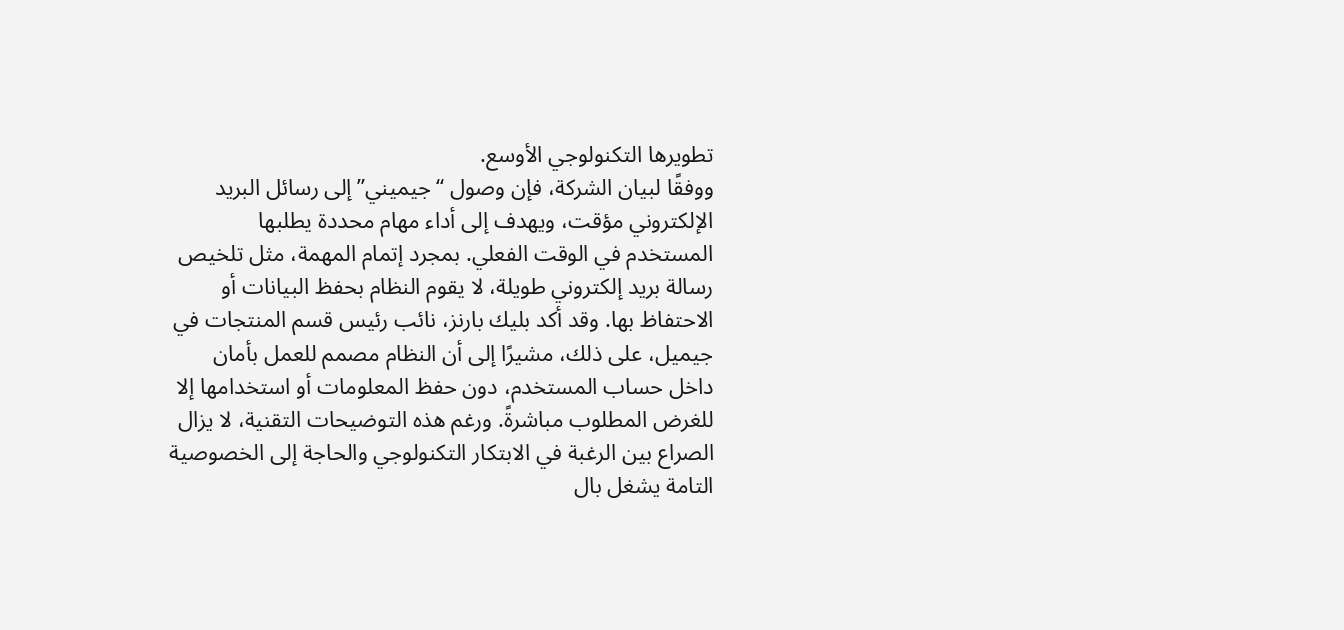تطويرها التكنولوجي الأوسع.
ووفقًا لبيان الشركة، فإن وصول “جيميني” إلى رسائل البريد الإلكتروني مؤقت، ويهدف إلى أداء مهام محددة يطلبها المستخدم في الوقت الفعلي. بمجرد إتمام المهمة، مثل تلخيص رسالة بريد إلكتروني طويلة، لا يقوم النظام بحفظ البيانات أو الاحتفاظ بها. وقد أكد بليك بارنز، نائب رئيس قسم المنتجات في جيميل، على ذلك، مشيرًا إلى أن النظام مصمم للعمل بأمان داخل حساب المستخدم، دون حفظ المعلومات أو استخدامها إلا للغرض المطلوب مباشرةً. ورغم هذه التوضيحات التقنية، لا يزال الصراع بين الرغبة في الابتكار التكنولوجي والحاجة إلى الخصوصية التامة يشغل بال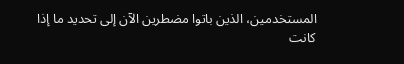المستخدمين، الذين باتوا مضطرين الآن إلى تحديد ما إذا كانت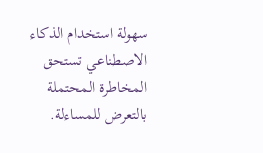سهولة استخدام الذكاء الاصطناعي تستحق المخاطرة المحتملة بالتعرض للمساءلة.